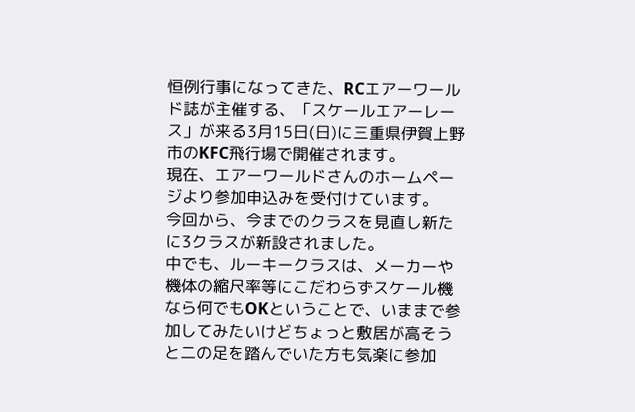恒例行事になってきた、RCエアーワールド誌が主催する、「スケールエアーレース」が来る3月15日(日)に三重県伊賀上野市のKFC飛行場で開催されます。
現在、エアーワールドさんのホームページより参加申込みを受付けています。
今回から、今までのクラスを見直し新たに3クラスが新設されました。
中でも、ルーキークラスは、メーカーや機体の縮尺率等にこだわらずスケール機なら何でもOKということで、いままで参加してみたいけどちょっと敷居が高そうと二の足を踏んでいた方も気楽に参加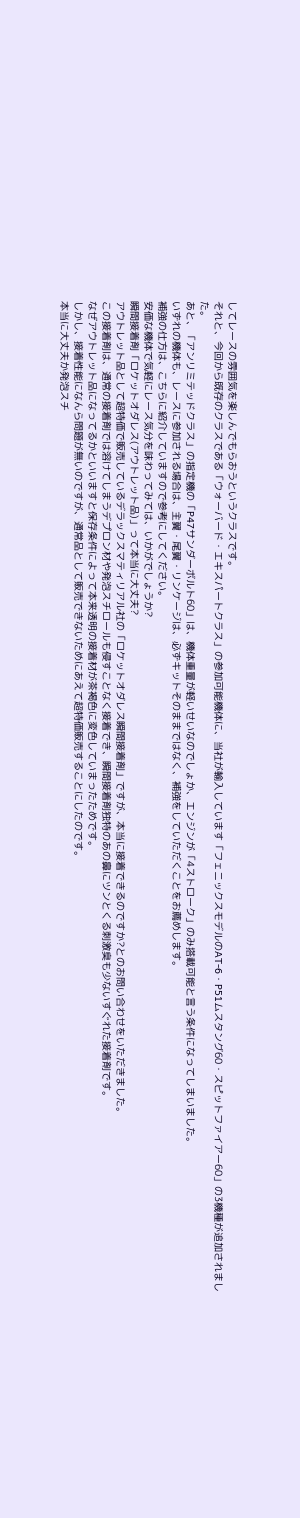してレースの雰囲気を楽しんでもらおうというクラスです。
それと、今回から既存のクラスである「ウォーバード・エキスパートクラス」の参加可能機体に、当社が輸入しています「フェニックスモデルのAT-6・P51ムスタング60・スピットファイアー60」の3機種が追加されました。
あと、「アンリミテッドクラス」の指定機の「P47サンダーボルト60」は、機体重量が軽いせいなのでしょか、エンジンが「4ストローク」のみ搭載可能と言う条件になってしまいました。
いずれの機体も、レースに参加される場合は、主翼・尾翼・リンケージは、必ずキットそのままではなく、補強をしていただくことをお薦めします。
補強の仕方は、こちらに紹介していますので参考にしてください。
安価な機体で気軽にレース気分を味わってみては、いかがでしょうか?
瞬間接着剤「ロケットオダレス(アウトレット品)」って本当に大丈夫?
アウトレット品として超特価で販売しているデラックスマティリアル社の「ロケットオダレス瞬間接着剤」ですが、本当に接着できるのですか?とのお問い合わせをいただきました。
この接着剤は、通常の接着剤では溶けてしまうデプロン材や発泡スチロールも侵すことなく接着でき、瞬間接着剤独特のあの鼻にツンとくる刺激臭も少ないすぐれた接着剤です。
なぜアウトレット品になってるかといいますと保存条件によって本来透明の接着材が茶褐色に変色していまったためです。
しかし、接着性能になんら問題が無いのですが、通常品として販売できないためにあえて超特価販売することにしたのです。
本当に大丈夫か発泡スチ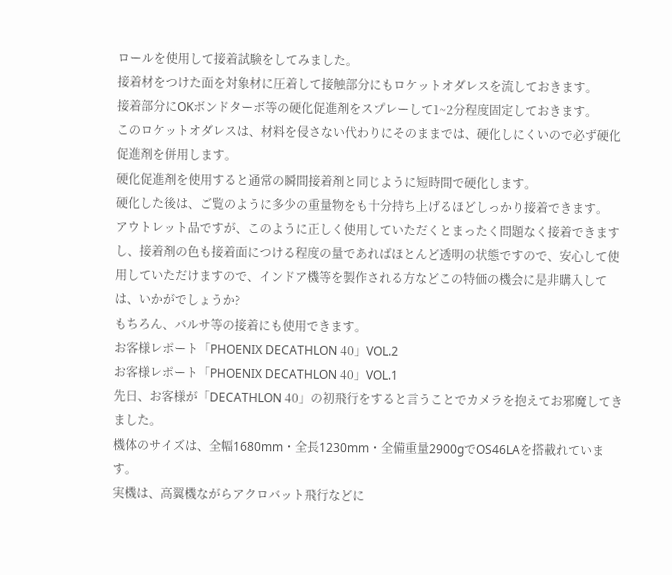ロールを使用して接着試験をしてみました。
接着材をつけた面を対象材に圧着して接触部分にもロケットオダレスを流しておきます。
接着部分にOKボンドターボ等の硬化促進剤をスプレーして1~2分程度固定しておきます。
このロケットオダレスは、材料を侵さない代わりにそのままでは、硬化しにくいので必ず硬化促進剤を併用します。
硬化促進剤を使用すると通常の瞬間接着剤と同じように短時間で硬化します。
硬化した後は、ご覧のように多少の重量物をも十分持ち上げるほどしっかり接着できます。
アウトレット品ですが、このように正しく使用していただくとまったく問題なく接着できますし、接着剤の色も接着面につける程度の量であればほとんど透明の状態ですので、安心して使用していただけますので、インドア機等を製作される方などこの特価の機会に是非購入しては、いかがでしょうか?
もちろん、バルサ等の接着にも使用できます。
お客様レポート「PHOENIX DECATHLON 40」VOL.2
お客様レポート「PHOENIX DECATHLON 40」VOL.1
先日、お客様が「DECATHLON 40」の初飛行をすると言うことでカメラを抱えてお邪魔してきました。
機体のサイズは、全幅1680mm・全長1230mm・全備重量2900gでOS46LAを搭載れています。
実機は、高翼機ながらアクロバット飛行などに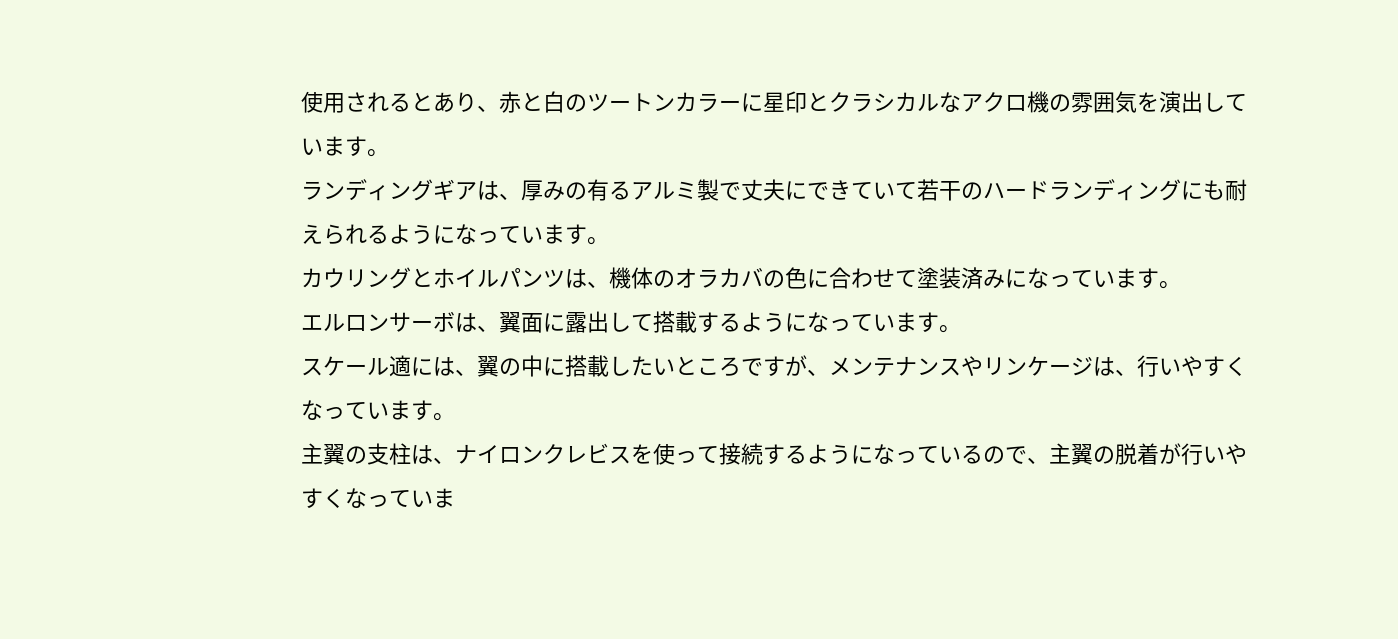使用されるとあり、赤と白のツートンカラーに星印とクラシカルなアクロ機の雰囲気を演出しています。
ランディングギアは、厚みの有るアルミ製で丈夫にできていて若干のハードランディングにも耐えられるようになっています。
カウリングとホイルパンツは、機体のオラカバの色に合わせて塗装済みになっています。
エルロンサーボは、翼面に露出して搭載するようになっています。
スケール適には、翼の中に搭載したいところですが、メンテナンスやリンケージは、行いやすくなっています。
主翼の支柱は、ナイロンクレビスを使って接続するようになっているので、主翼の脱着が行いやすくなっていま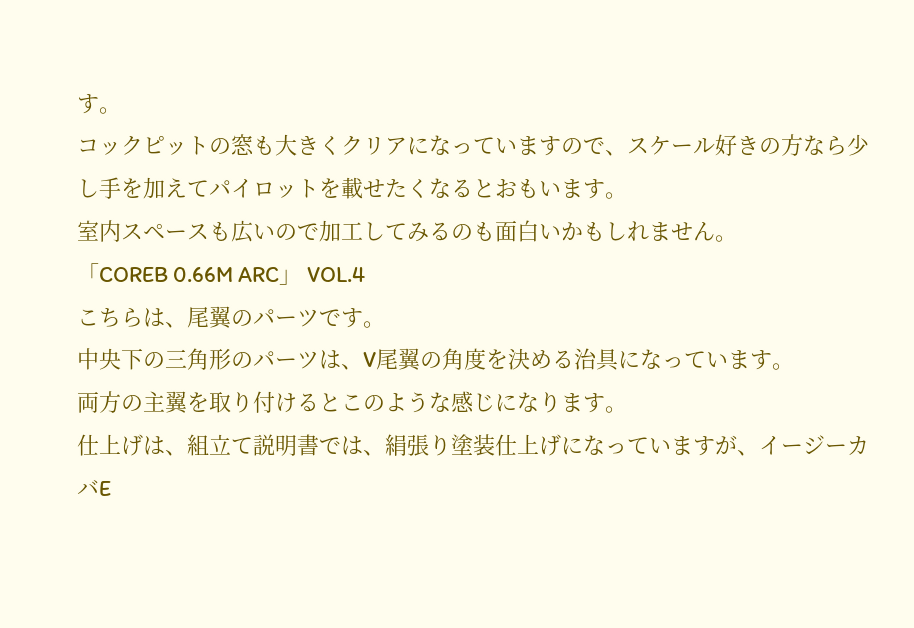す。
コックピットの窓も大きくクリアになっていますので、スケール好きの方なら少し手を加えてパイロットを載せたくなるとおもいます。
室内スペースも広いので加工してみるのも面白いかもしれません。
「COREB 0.66M ARC」 VOL.4
こちらは、尾翼のパーツです。
中央下の三角形のパーツは、V尾翼の角度を決める治具になっています。
両方の主翼を取り付けるとこのような感じになります。
仕上げは、組立て説明書では、絹張り塗装仕上げになっていますが、イージーカバE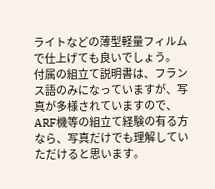ライトなどの薄型軽量フィルムで仕上げても良いでしょう。
付属の組立て説明書は、フランス語のみになっていますが、写真が多様されていますので、ARF機等の組立て経験の有る方なら、写真だけでも理解していただけると思います。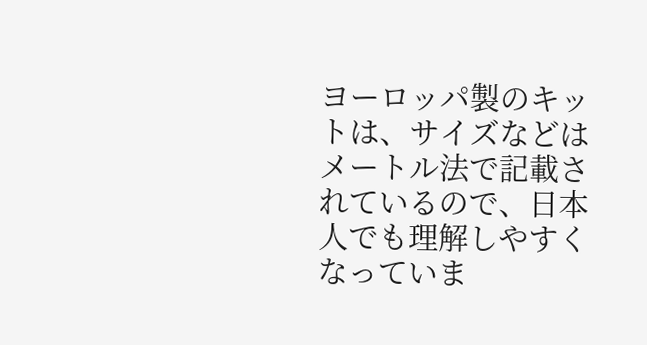ヨーロッパ製のキットは、サイズなどはメートル法で記載されているので、日本人でも理解しやすくなっていま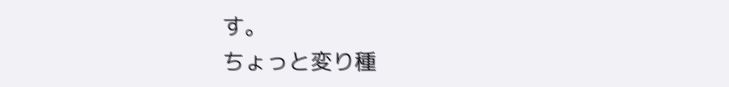す。
ちょっと変り種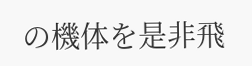の機体を是非飛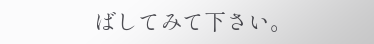ばしてみて下さい。